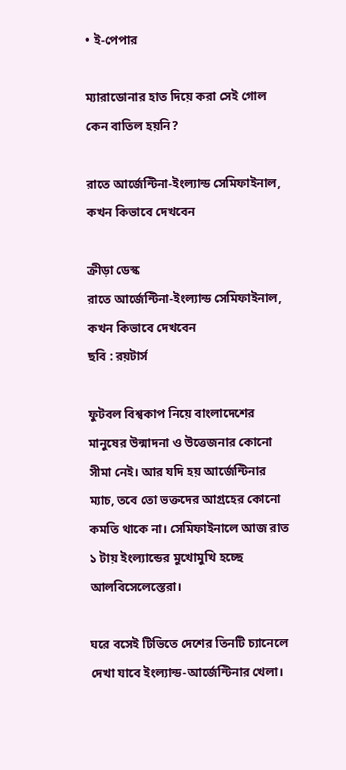• ই-পেপার

ম্যারাডোনার হাত দিয়ে করা সেই গোল কেন বাতিল হয়নি?

রাতে আর্জেন্টিনা-ইংল্যান্ড সেমিফাইনাল, কখন কিভাবে দেখবেন

ক্রীড়া ডেস্ক
রাতে আর্জেন্টিনা-ইংল্যান্ড সেমিফাইনাল, কখন কিভাবে দেখবেন
ছবি : রয়টার্স

ফুটবল বিশ্বকাপ নিয়ে বাংলাদেশের মানুষের উন্মাদনা ও উত্তেজনার কোনো সীমা নেই। আর যদি হয় আর্জেন্টিনার ম্যাচ, তবে তো ভক্তদের আগ্রহের কোনো কমতি থাকে না। সেমিফাইনালে আজ রাত ১ টায় ইংল্যান্ডের মুখোমুখি হচ্ছে আলবিসেলেস্তেরা।

ঘরে বসেই টিভিতে দেশের তিনটি চ্যানেলে দেখা যাবে ইংল্যান্ড-আর্জেন্টিনার খেলা।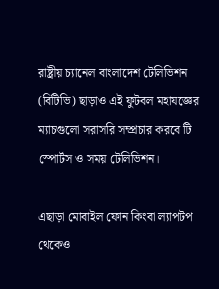রাষ্ট্রীয় চ্যানেল বাংলাদেশ টেলিভিশন (বিটিভি) ছাড়াও এই ফুটবল মহাযজ্ঞের ম্যাচগুলো সরাসরি সম্প্রচার করবে টি স্পোর্টস ও সময় টেলিভিশন।

এছাড়া মোবাইল ফোন কিংবা ল্যাপটপ থেকেও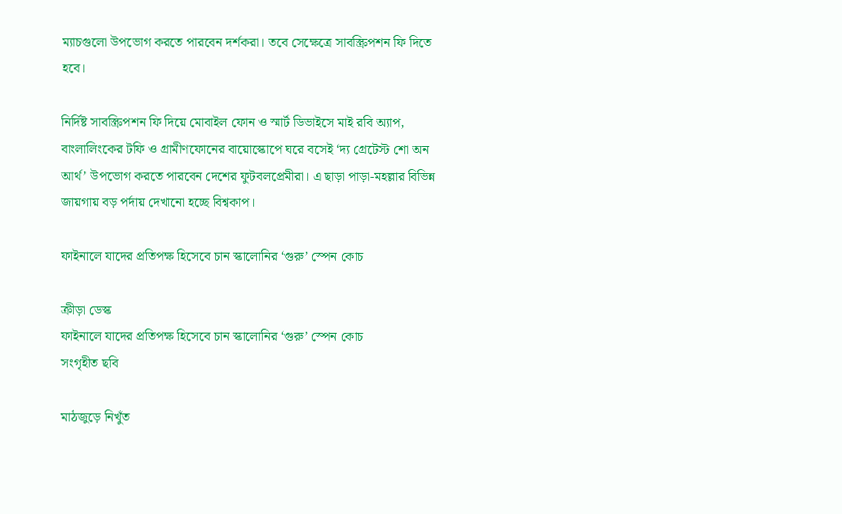ম্যাচগুলো উপভোগ করতে পারবেন দর্শকরা। তবে সেক্ষেত্রে সাবস্ক্রিপশন ফি দিতে হবে।

নির্দিষ্ট সাবস্ক্রিপশন ফি দিয়ে মোবাইল ফোন ও স্মার্ট ডিভাইসে মাই রবি অ্যাপ, বাংলালিংকের টফি ও গ্রামীণফোনের বায়োস্কোপে ঘরে বসেই ‘দ্য গ্রেটেস্ট শো অন আর্থ’ উপভোগ করতে পারবেন দেশের ফুটবলপ্রেমীরা। এ ছাড়া পাড়া-মহল্লার বিভিন্ন জায়গায় বড় পর্দায় দেখানো হচ্ছে বিশ্বকাপ।

ফাইনালে যাদের প্রতিপক্ষ হিসেবে চান স্কালোনির ‘গুরু’ স্পেন কোচ

ক্রীড়া ডেস্ক
ফাইনালে যাদের প্রতিপক্ষ হিসেবে চান স্কালোনির ‘গুরু’ স্পেন কোচ
সংগৃহীত ছবি

মাঠজুড়ে নিখুঁত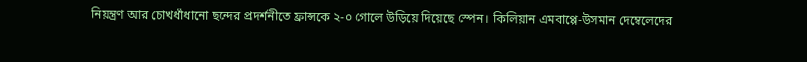নিয়ন্ত্রণ আর চোখধাঁধানো ছন্দের প্রদর্শনীতে ফ্রান্সকে ২-০ গোলে উড়িয়ে দিয়েছে স্পেন। কিলিয়ান এমবাপ্পে-উসমান দেম্বেলেদের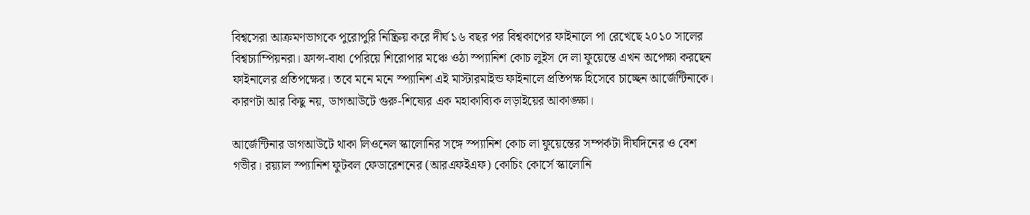বিশ্বসেরা আক্রমণভাগকে পুরোপুরি নিষ্ক্রিয় করে দীর্ঘ ১৬ বছর পর বিশ্বকাপের ফাইনালে পা রেখেছে ২০১০ সালের বিশ্বচ্যাম্পিয়নরা। ফ্রান্স-বাধা পেরিয়ে শিরোপার মঞ্চে ওঠা স্প্যানিশ কোচ লুইস দে লা ফুয়েন্তে এখন অপেক্ষা করছেন ফাইনালের প্রতিপক্ষের। তবে মনে মনে স্প্যানিশ এই মাস্টারমাইন্ড ফাইনালে প্রতিপক্ষ হিসেবে চাচ্ছেন আর্জেন্টিনাকে। কারণটা আর কিছু নয়, ডাগআউটে গুরু-শিষ্যের এক মহাকাব্যিক লড়াইয়ের আকাঙ্ক্ষা।

আর্জেন্টিনার ডাগআউটে থাকা লিওনেল স্কালোনির সঙ্গে স্প্যানিশ কোচ লা ফুয়েন্তের সম্পর্কটা দীর্ঘদিনের ও বেশ গভীর। রয়্যাল স্প্যানিশ ফুটবল ফেডারেশনের (আরএফইএফ) কোচিং কোর্সে স্কালোনি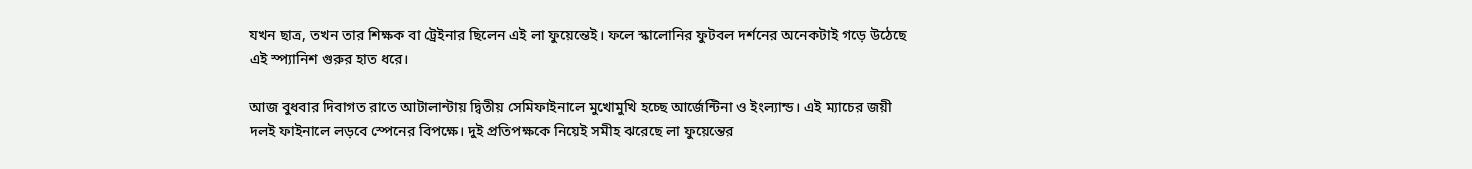যখন ছাত্র, তখন তার শিক্ষক বা ট্রেইনার ছিলেন এই লা ফুয়েন্তেই। ফলে স্কালোনির ফুটবল দর্শনের অনেকটাই গড়ে উঠেছে এই স্প্যানিশ গুরুর হাত ধরে।

আজ বুধবার দিবাগত রাতে আটালান্টায় দ্বিতীয় সেমিফাইনালে মুখোমুখি হচ্ছে আর্জেন্টিনা ও ইংল্যান্ড। এই ম্যাচের জয়ী দলই ফাইনালে লড়বে স্পেনের বিপক্ষে। দুই প্রতিপক্ষকে নিয়েই সমীহ ঝরেছে লা ফুয়েন্তের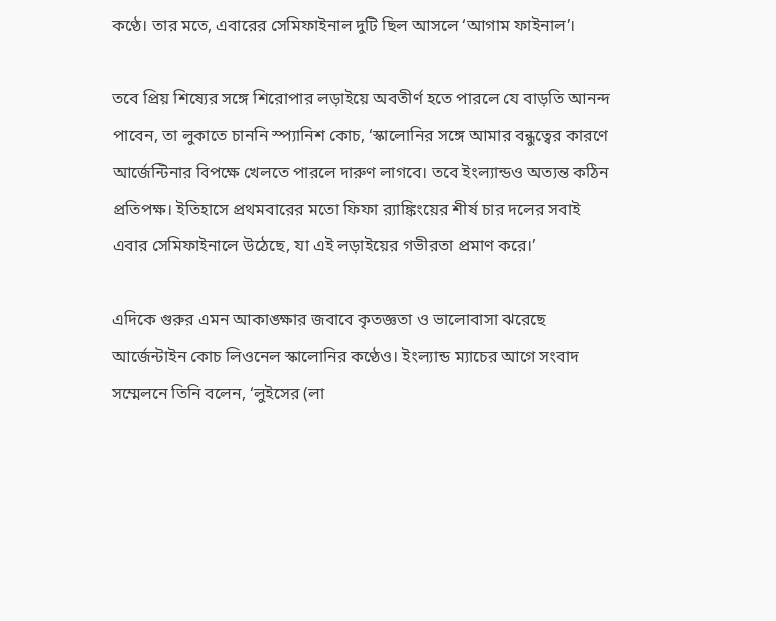কণ্ঠে। তার মতে, এবারের সেমিফাইনাল দুটি ছিল আসলে ‘আগাম ফাইনাল’।

তবে প্রিয় শিষ্যের সঙ্গে শিরোপার লড়াইয়ে অবতীর্ণ হতে পারলে যে বাড়তি আনন্দ পাবেন, তা লুকাতে চাননি স্প্যানিশ কোচ, ‘স্কালোনির সঙ্গে আমার বন্ধুত্বের কারণে আর্জেন্টিনার বিপক্ষে খেলতে পারলে দারুণ লাগবে। তবে ইংল্যান্ডও অত্যন্ত কঠিন প্রতিপক্ষ। ইতিহাসে প্রথমবারের মতো ফিফা র‌্যাঙ্কিংয়ের শীর্ষ চার দলের সবাই এবার সেমিফাইনালে উঠেছে, যা এই লড়াইয়ের গভীরতা প্রমাণ করে।’

এদিকে গুরুর এমন আকাঙ্ক্ষার জবাবে কৃতজ্ঞতা ও ভালোবাসা ঝরেছে আর্জেন্টাইন কোচ লিওনেল স্কালোনির কণ্ঠেও। ইংল্যান্ড ম্যাচের আগে সংবাদ সম্মেলনে তিনি বলেন, ‘লুইসের (লা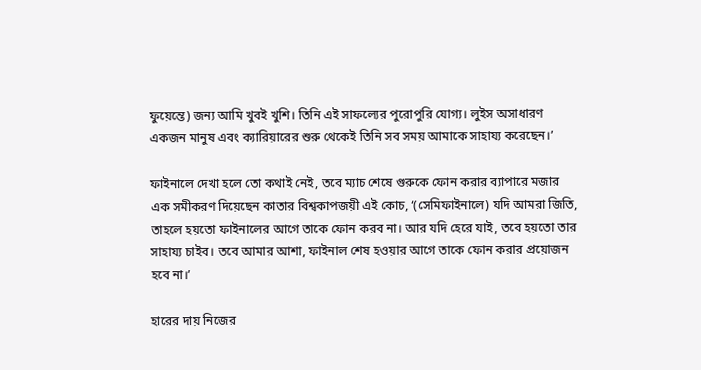ফুয়েন্তে) জন্য আমি খুবই খুশি। তিনি এই সাফল্যের পুরোপুরি যোগ্য। লুইস অসাধারণ একজন মানুষ এবং ক্যারিয়ারের শুরু থেকেই তিনি সব সময় আমাকে সাহায্য করেছেন।’

ফাইনালে দেখা হলে তো কথাই নেই, তবে ম্যাচ শেষে গুরুকে ফোন করার ব্যাপারে মজার এক সমীকরণ দিয়েছেন কাতার বিশ্বকাপজয়ী এই কোচ, ‘(সেমিফাইনালে) যদি আমরা জিতি, তাহলে হয়তো ফাইনালের আগে তাকে ফোন করব না। আর যদি হেরে যাই, তবে হয়তো তার সাহায্য চাইব। তবে আমার আশা, ফাইনাল শেষ হওয়ার আগে তাকে ফোন করার প্রয়োজন হবে না।’

হারের দায় নিজের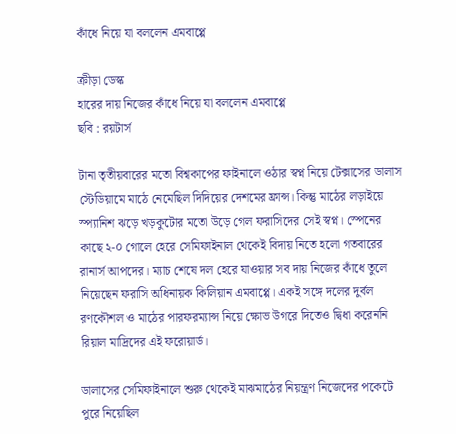কাঁধে নিয়ে যা বললেন এমবাপ্পে

ক্রীড়া ডেস্ক
হারের দায় নিজের কাঁধে নিয়ে যা বললেন এমবাপ্পে
ছবি : রয়টার্স

টানা তৃতীয়বারের মতো বিশ্বকাপের ফাইনালে ওঠার স্বপ্ন নিয়ে টেক্সাসের ডালাস স্টেডিয়ামে মাঠে নেমেছিল দিদিয়ের দেশমের ফ্রান্স। কিন্তু মাঠের লড়াইয়ে স্প্যানিশ ঝড়ে খড়কুটোর মতো উড়ে গেল ফরাসিদের সেই স্বপ্ন। স্পেনের কাছে ২-০ গোলে হেরে সেমিফাইনাল থেকেই বিদায় নিতে হলো গতবারের রানার্স আপদের। ম্যাচ শেষে দল হেরে যাওয়ার সব দায় নিজের কাঁধে তুলে নিয়েছেন ফরাসি অধিনায়ক কিলিয়ান এমবাপ্পে। একই সঙ্গে দলের দুর্বল রণকৌশল ও মাঠের পারফরম্যান্স নিয়ে ক্ষোভ উগরে দিতেও দ্বিধা করেননি রিয়াল মাদ্রিদের এই ফরোয়ার্ড।

ডালাসের সেমিফাইনালে শুরু থেকেই মাঝমাঠের নিয়ন্ত্রণ নিজেদের পকেটে পুরে নিয়েছিল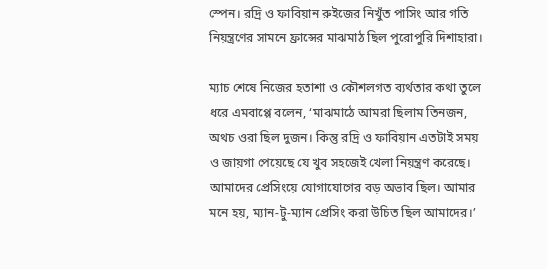স্পেন। রদ্রি ও ফাবিয়ান রুইজের নিখুঁত পাসিং আর গতি নিয়ন্ত্রণের সামনে ফ্রান্সের মাঝমাঠ ছিল পুরোপুরি দিশাহারা।

ম্যাচ শেষে নিজের হতাশা ও কৌশলগত ব্যর্থতার কথা তুলে ধরে এমবাপ্পে বলেন, ‘মাঝমাঠে আমরা ছিলাম তিনজন, অথচ ওরা ছিল দুজন। কিন্তু রদ্রি ও ফাবিয়ান এতটাই সময় ও জায়গা পেয়েছে যে খুব সহজেই খেলা নিয়ন্ত্রণ করেছে। আমাদের প্রেসিংয়ে যোগাযোগের বড় অভাব ছিল। আমার মনে হয়, ম্যান-টু-ম্যান প্রেসিং করা উচিত ছিল আমাদের।’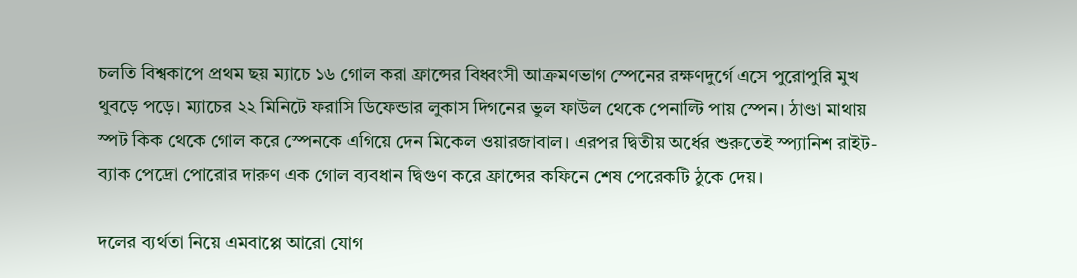চলতি বিশ্বকাপে প্রথম ছয় ম্যাচে ১৬ গোল করা ফ্রান্সের বিধ্বংসী আক্রমণভাগ স্পেনের রক্ষণদুর্গে এসে পুরোপুরি মুখ থুবড়ে পড়ে। ম্যাচের ২২ মিনিটে ফরাসি ডিফেন্ডার লুকাস দিগনের ভুল ফাউল থেকে পেনাল্টি পায় স্পেন। ঠাণ্ডা মাথায় স্পট কিক থেকে গোল করে স্পেনকে এগিয়ে দেন মিকেল ওয়ারজাবাল। এরপর দ্বিতীয় অর্ধের শুরুতেই স্প্যানিশ রাইট-ব্যাক পেদ্রো পোরোর দারুণ এক গোল ব্যবধান দ্বিগুণ করে ফ্রান্সের কফিনে শেষ পেরেকটি ঠুকে দেয়।

দলের ব্যর্থতা নিয়ে এমবাপ্পে আরো যোগ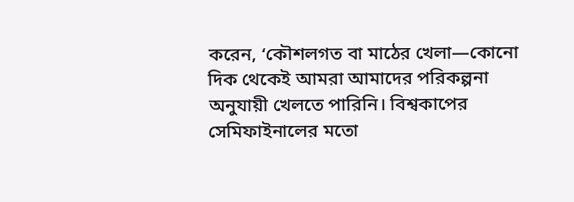করেন, ‘কৌশলগত বা মাঠের খেলা—কোনো দিক থেকেই আমরা আমাদের পরিকল্পনা অনুযায়ী খেলতে পারিনি। বিশ্বকাপের সেমিফাইনালের মতো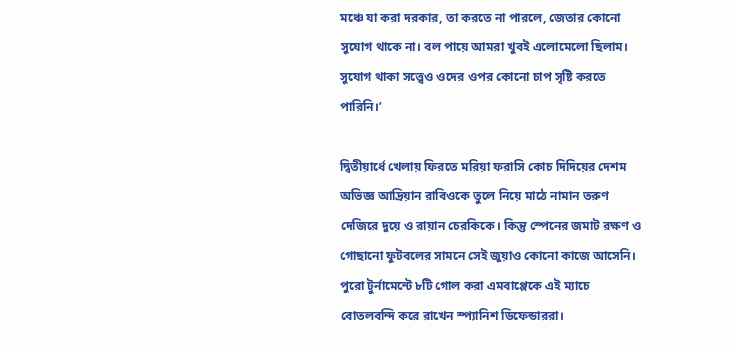মঞ্চে যা করা দরকার, তা করতে না পারলে, জেতার কোনো সুযোগ থাকে না। বল পায়ে আমরা খুবই এলোমেলো ছিলাম। সুযোগ থাকা সত্ত্বেও ওদের ওপর কোনো চাপ সৃষ্টি করতে পারিনি।’

দ্বিতীয়ার্ধে খেলায় ফিরতে মরিয়া ফরাসি কোচ দিদিয়ের দেশম অভিজ্ঞ আদ্রিয়ান রাবিওকে তুলে নিয়ে মাঠে নামান তরুণ দেজিরে দুয়ে ও রায়ান চেরকিকে। কিন্তু স্পেনের জমাট রক্ষণ ও গোছানো ফুটবলের সামনে সেই জুয়াও কোনো কাজে আসেনি। পুরো টুর্নামেন্টে ৮টি গোল করা এমবাপ্পেকে এই ম্যাচে বোতলবন্দি করে রাখেন স্প্যানিশ ডিফেন্ডাররা।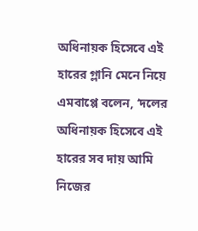অধিনায়ক হিসেবে এই হারের গ্লানি মেনে নিয়ে এমবাপ্পে বলেন, ‘দলের অধিনায়ক হিসেবে এই হারের সব দায় আমি নিজের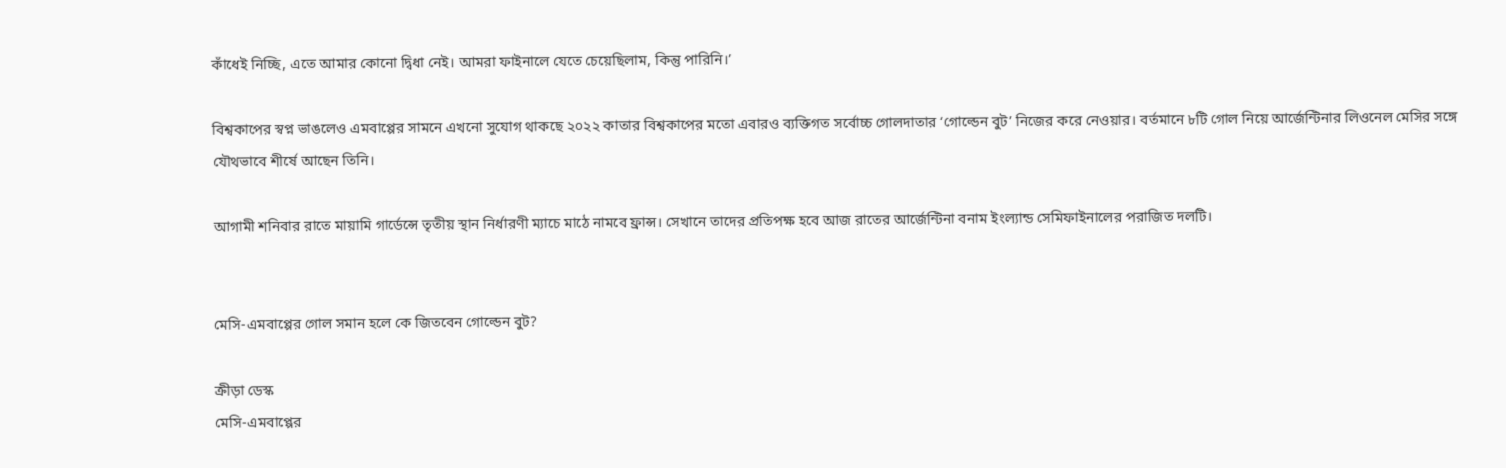কাঁধেই নিচ্ছি, এতে আমার কোনো দ্বিধা নেই। আমরা ফাইনালে যেতে চেয়েছিলাম, কিন্তু পারিনি।’

বিশ্বকাপের স্বপ্ন ভাঙলেও এমবাপ্পের সামনে এখনো সুযোগ থাকছে ২০২২ কাতার বিশ্বকাপের মতো এবারও ব্যক্তিগত সর্বোচ্চ গোলদাতার ‘গোল্ডেন বুট’ নিজের করে নেওয়ার। বর্তমানে ৮টি গোল নিয়ে আর্জেন্টিনার লিওনেল মেসির সঙ্গে যৌথভাবে শীর্ষে আছেন তিনি।

আগামী শনিবার রাতে মায়ামি গার্ডেন্সে তৃতীয় স্থান নির্ধারণী ম্যাচে মাঠে নামবে ফ্রান্স। সেখানে তাদের প্রতিপক্ষ হবে আজ রাতের আর্জেন্টিনা বনাম ইংল্যান্ড সেমিফাইনালের পরাজিত দলটি।


মেসি-এমবাপ্পের গোল সমান হলে কে জিতবেন গোল্ডেন বুট?

ক্রীড়া ডেস্ক
মেসি-এমবাপ্পের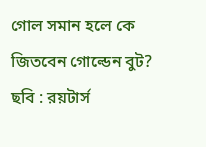গোল সমান হলে কে জিতবেন গোল্ডেন বুট?
ছবি : রয়টার্স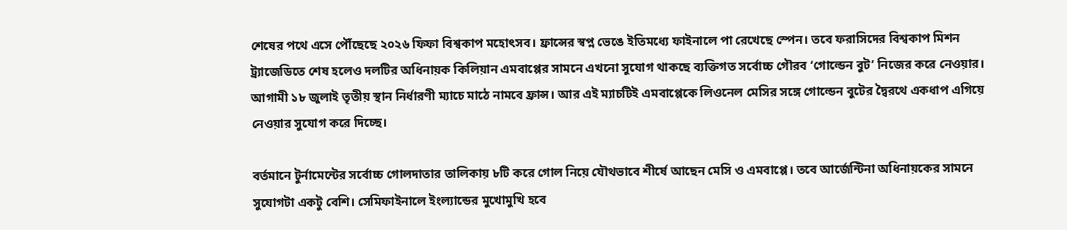শেষের পথে এসে পৌঁছেছে ২০২৬ ফিফা বিশ্বকাপ মহোৎসব। ফ্রান্সের স্বপ্ন ভেঙে ইতিমধ্যে ফাইনালে পা রেখেছে স্পেন। তবে ফরাসিদের বিশ্বকাপ মিশন ট্র্যাজেডিতে শেষ হলেও দলটির অধিনায়ক কিলিয়ান এমবাপ্পের সামনে এখনো সুযোগ থাকছে ব্যক্তিগত সর্বোচ্চ গৌরব ‘গোল্ডেন বুট’ নিজের করে নেওয়ার। আগামী ১৮ জুলাই তৃতীয় স্থান নির্ধারণী ম্যাচে মাঠে নামবে ফ্রান্স। আর এই ম্যাচটিই এমবাপ্পেকে লিওনেল মেসির সঙ্গে গোল্ডেন বুটের দ্বৈরথে একধাপ এগিয়ে নেওয়ার সুযোগ করে দিচ্ছে।

বর্তমানে টুর্নামেন্টের সর্বোচ্চ গোলদাতার তালিকায় ৮টি করে গোল নিয়ে যৌথভাবে শীর্ষে আছেন মেসি ও এমবাপ্পে। তবে আর্জেন্টিনা অধিনায়কের সামনে সুযোগটা একটু বেশি। সেমিফাইনালে ইংল্যান্ডের মুখোমুখি হবে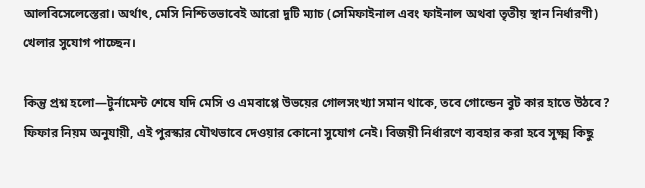আলবিসেলেস্তেরা। অর্থাৎ, মেসি নিশ্চিতভাবেই আরো দুটি ম্যাচ (সেমিফাইনাল এবং ফাইনাল অথবা তৃতীয় স্থান নির্ধারণী) খেলার সুযোগ পাচ্ছেন।

কিন্তু প্রশ্ন হলো—টুর্নামেন্ট শেষে যদি মেসি ও এমবাপ্পে উভয়ের গোলসংখ্যা সমান থাকে, তবে গোল্ডেন বুট কার হাতে উঠবে? ফিফার নিয়ম অনুযায়ী, এই পুরস্কার যৌথভাবে দেওয়ার কোনো সুযোগ নেই। বিজয়ী নির্ধারণে ব্যবহার করা হবে সূক্ষ্ম কিছু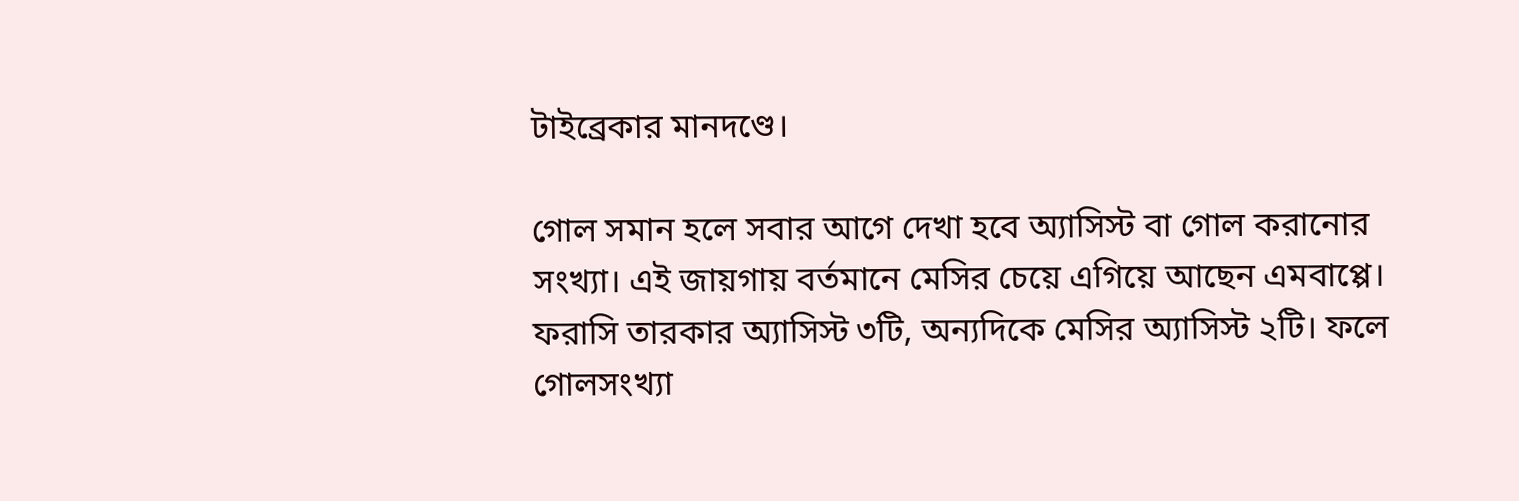টাইব্রেকার মানদণ্ডে।

গোল সমান হলে সবার আগে দেখা হবে অ্যাসিস্ট বা গোল করানোর সংখ্যা। এই জায়গায় বর্তমানে মেসির চেয়ে এগিয়ে আছেন এমবাপ্পে। ফরাসি তারকার অ্যাসিস্ট ৩টি, অন্যদিকে মেসির অ্যাসিস্ট ২টি। ফলে গোলসংখ্যা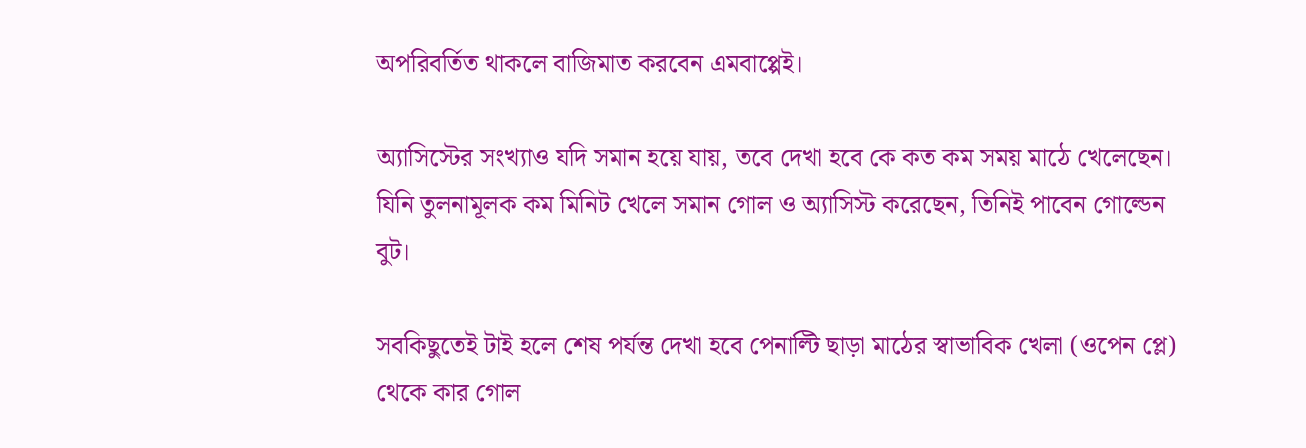অপরিবর্তিত থাকলে বাজিমাত করবেন এমবাপ্পেই।

অ্যাসিস্টের সংখ্যাও যদি সমান হয়ে যায়, তবে দেখা হবে কে কত কম সময় মাঠে খেলেছেন। যিনি তুলনামূলক কম মিনিট খেলে সমান গোল ও অ্যাসিস্ট করেছেন, তিনিই পাবেন গোল্ডেন বুট।

সবকিছুতেই টাই হলে শেষ পর্যন্ত দেখা হবে পেনাল্টি ছাড়া মাঠের স্বাভাবিক খেলা (ওপেন প্লে) থেকে কার গোল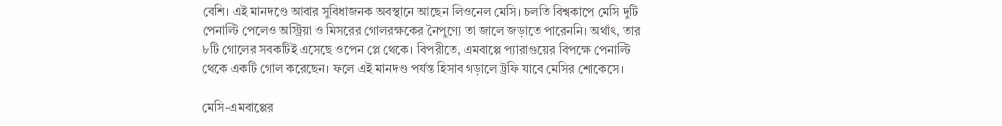বেশি। এই মানদণ্ডে আবার সুবিধাজনক অবস্থানে আছেন লিওনেল মেসি। চলতি বিশ্বকাপে মেসি দুটি পেনাল্টি পেলেও অস্ট্রিয়া ও মিসরের গোলরক্ষকের নৈপুণ্যে তা জালে জড়াতে পারেননি। অর্থাৎ, তার ৮টি গোলের সবকটিই এসেছে ওপেন প্লে থেকে। বিপরীতে, এমবাপ্পে প্যারাগুয়ের বিপক্ষে পেনাল্টি থেকে একটি গোল করেছেন। ফলে এই মানদণ্ড পর্যন্ত হিসাব গড়ালে ট্রফি যাবে মেসির শোকেসে।

মেসি-এমবাপ্পের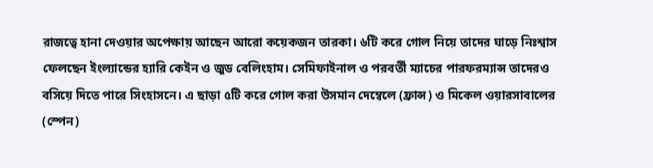রাজত্বে হানা দেওয়ার অপেক্ষায় আছেন আরো কয়েকজন তারকা। ৬টি করে গোল নিয়ে তাদের ঘাড়ে নিঃশ্বাস ফেলছেন ইংল্যান্ডের হ্যারি কেইন ও জুড বেলিংহাম। সেমিফাইনাল ও পরবর্তী ম্যাচের পারফরম্যান্স তাদেরও বসিয়ে দিতে পারে সিংহাসনে। এ ছাড়া ৫টি করে গোল করা উসমান দেম্বেলে (ফ্রান্স) ও মিকেল ওয়ারসাবালের (স্পেন)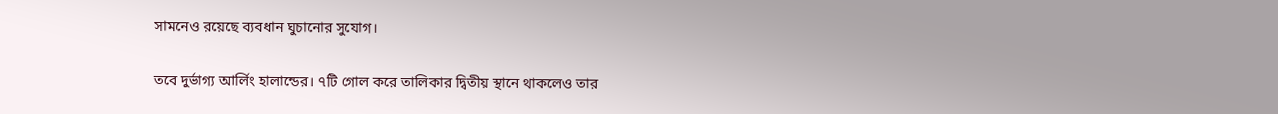সামনেও রয়েছে ব্যবধান ঘুচানোর সুযোগ।

তবে দুর্ভাগ্য আর্লিং হালান্ডের। ৭টি গোল করে তালিকার দ্বিতীয় স্থানে থাকলেও তার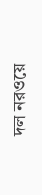দল নরওয়ে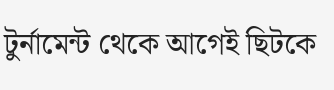টুর্নামেন্ট থেকে আগেই ছিটকে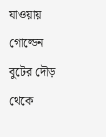যাওয়ায় গোল্ডেন বুটের দৌড় থেকে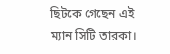ছিটকে গেছেন এই ম্যান সিটি তারকা।